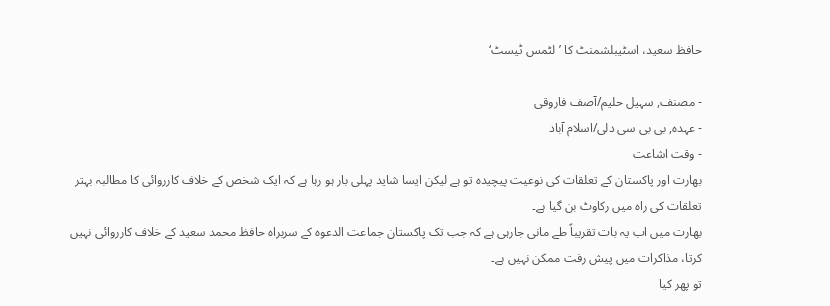حافظ سعید، اسٹیبلشمنٹ کا ’لٹمس ٹیسٹ‘

- مصنف, سہیل حلیم/آصف فاروقی
- عہدہ, بی بی سی دلی/اسلام آباد
- وقت اشاعت
بھارت اور پاکستان کے تعلقات کی نوعیت پیچیدہ تو ہے لیکن ایسا شاید پہلی بار ہو رہا ہے کہ ایک شخص کے خلاف کارروائی کا مطالبہ بہتر تعلقات کی راہ میں رکاوٹ بن گیا ہے۔
بھارت میں اب یہ بات تقریباً طے مانی جارہی ہے کہ جب تک پاکستان جماعت الدعوہ کے سربراہ حافظ محمد سعید کے خلاف کارروائی نہیں کرتا، مذاکرات میں پیش رفت ممکن نہیں ہے۔
تو پھر کیا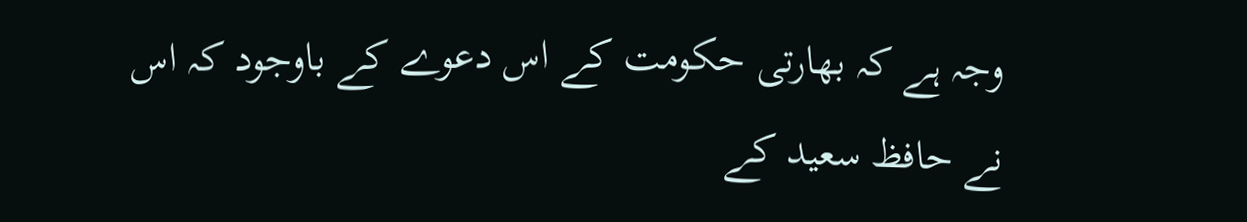وجہ ہے کہ بھارتی حکومت کے اس دعوے کے باوجود کہ اس نے حافظ سعید کے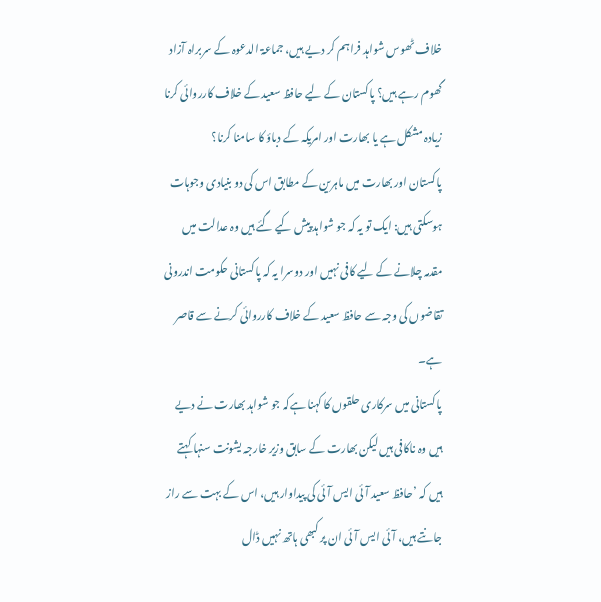خلاف ٹھوس شواہد فراہم کر دیے ہیں، جماعۃ الدعوہ کے سربراہ آزاد گھوم رہے ہیں؟ پاکستان کے لیے حافظ سعید کے خلاف کارروائی کرنا زیادہ مشکل ہے یا بھارت اور امریکہ کے دباؤ کا سامنا کرنا؟
پاکستان اور بھارت میں ماہرین کے مطابق اس کی دو بنیادی وجوہات ہوسکتی ہیں: ایک تو یہ کہ جو شواہد پیش کیے گئے ہیں وہ عدالت میں مقدمہ چلانے کے لیے کافی نہیں اور دوسرا یہ کہ پاکستانی حکومت اندرونی تقاضوں کی وجہ سے حافظ سعید کے خلاف کارروائی کرنے سے قاصر ہے۔
پاکستانی میں سرکاری حلقوں کا کہنا ہےکہ جو شواہد بھارت نے دیے ہیں وہ ناکافی ہیں لیکن بھارت کے سابق وزیر خارجہ یشونت سنہا کہتے ہیں کہ ’حافظ سعید آئی ایس آئی کی پیداوار ہیں، اس کے بہت سے راز جانتے ہیں، آئی ایس آئی ان پر کبھی ہاتھ نہیں ڈال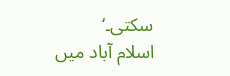سکتی۔‘
اسلام آباد میں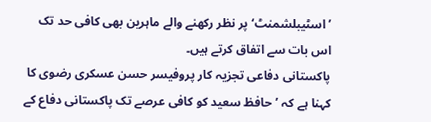’اسٹیبلشمنٹ‘ پر نظر رکھنے والے ماہرین بھی کافی حد تک اس بات سے اتفاق کرتے ہیں۔
پاکستانی دفاعی تجزیہ کار پروفیسر حسن عسکری رضوی کا کہنا ہے کہ ’حافظ سعید کو کافی عرصے تک پاکستانی دفاع کے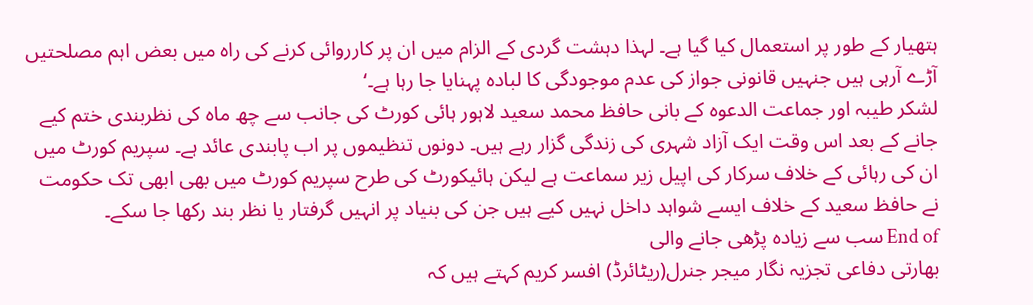ہتھیار کے طور پر استعمال کیا گیا ہے۔ لہذا دہشت گردی کے الزام میں ان پر کارروائی کرنے کی راہ میں بعض اہم مصلحتیں آڑے آرہی ہیں جنہیں قانونی جواز کی عدم موجودگی کا لبادہ پہنایا جا رہا ہے۔‘
لشکر طیبہ اور جماعت الدعوہ کے بانی حافظ محمد سعید لاہور ہائی کورٹ کی جانب سے چھ ماہ کی نظربندی ختم کیے جانے کے بعد اس وقت ایک آزاد شہری کی زندگی گزار رہے ہیں۔ دونوں تنظیموں پر اب پابندی عائد ہے۔ سپریم کورٹ میں ان کی رہائی کے خلاف سرکار کی اپیل زیر سماعت ہے لیکن ہائیکورٹ کی طرح سپریم کورٹ میں بھی ابھی تک حکومت نے حافظ سعید کے خلاف ایسے شواہد داخل نہیں کیے ہیں جن کی بنیاد پر انہیں گرفتار یا نظر بند رکھا جا سکے۔
End of سب سے زیادہ پڑھی جانے والی
بھارتی دفاعی تجزیہ نگار میجر جنرل(ریٹائرڈ) افسر کریم کہتے ہیں کہ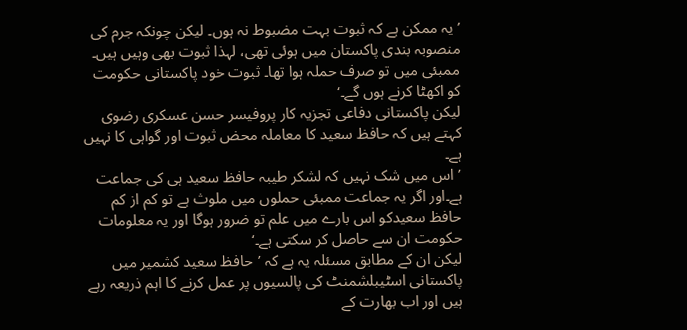’یہ ممکن ہے کہ ثبوت بہت مضبوط نہ ہوں۔ لیکن چونکہ جرم کی منصوبہ بندی پاکستان میں ہوئی تھی، لہذا ثبوت بھی وہیں ہیں۔ ممبئی میں تو صرف حملہ ہوا تھا۔ ثبوت خود پاکستانی حکومت کو اکھٹا کرنے ہوں گے۔‘
لیکن پاکستانی دفاعی تجزیہ کار پروفیسر حسن عسکری رضوی کہتے ہیں کہ حافظ سعید کا معاملہ محض ثبوت اور گواہی کا نہیں ہے۔
’اس میں شک نہیں کہ لشکر طیبہ حافظ سعید ہی کی جماعت ہے۔اور اگر یہ جماعت ممبئی حملوں میں ملوث ہے تو کم از کم حافظ سعیدکو اس بارے میں علم تو ضرور ہوگا اور یہ معلومات حکومت ان سے حاصل کر سکتی ہے۔‘
لیکن ان کے مطابق مسئلہ یہ ہے کہ ’حافظ سعید کشمیر میں پاکستانی اسٹیبلشمنٹ کی پالسیوں پر عمل کرنے کا اہم ذریعہ رہے ہیں اور اب بھارت کے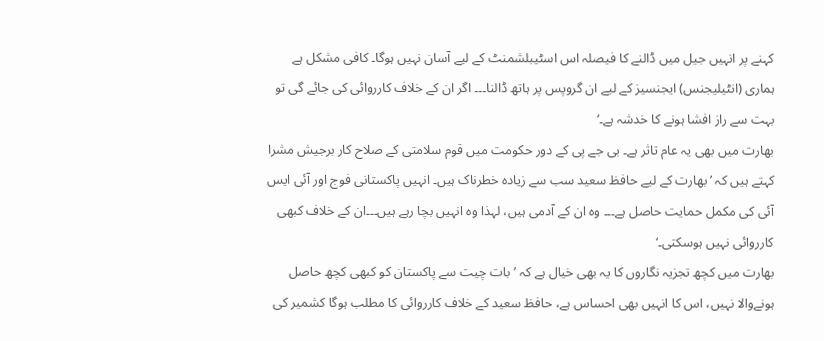کہنے پر انہیں جیل میں ڈالنے کا فیصلہ اس اسٹیبلشمنٹ کے لیے آسان نہیں ہوگا۔ کافی مشکل ہے ہماری (انٹیلیجنس) ایجنسیز کے لیے ان گروپس پر ہاتھ ڈالنا۔۔۔ اگر ان کے خلاف کارروائی کی جائے گی تو بہت سے راز افشا ہونے کا خدشہ ہے۔‘
بھارت میں بھی یہ عام تاثر ہے۔ بی جے پی کے دور حکومت میں قوم سلامتی کے صلاح کار برجیش مشرا کہتے ہیں کہ ’بھارت کے لیے حافظ سعید سب سے زیادہ خطرناک ہیں۔ انہیں پاکستانی فوج اور آئی ایس آئی کی مکمل حمایت حاصل ہے۔۔۔ وہ ان کے آدمی ہیں، لہذا وہ انہیں بچا رہے ہیں۔۔۔ان کے خلاف کبھی کارروائی نہیں ہوسکتی۔‘
بھارت میں کچھ تجزیہ نگاروں کا یہ بھی خیال ہے کہ ’بات چیت سے پاکستان کو کبھی کچھ حاصل ہونےوالا نہیں، اس کا انہیں بھی احساس ہے، حافظ سعید کے خلاف کارروائی کا مطلب ہوگا کشمیر کی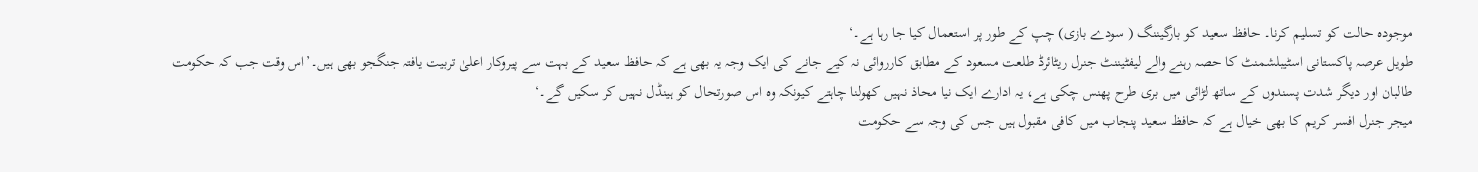موجودہ حالت کو تسلیم کرنا۔ حافظ سعید کو بارگیننگ ( سودے بازی) چپ کے طور پر استعمال کیا جا رہا ہے۔‘
طویل عرصہ پاکستانی اسٹیبلشمنٹ کا حصہ رہنے والے لیفٹیننٹ جنرل ریٹائرڈ طلعت مسعود کے مطابق کارروائی نہ کیے جانے کی ایک وجہ یہ بھی ہے کہ حافظ سعید کے بہت سے پیروکار اعلیٰ تربیت یافتہ جنگجو بھی ہیں۔’اس وقت جب کہ حکومت طالبان اور دیگر شدت پسندوں کے ساتھ لڑائی میں بری طرح پھنس چکی ہے، یہ ادارے ایک نیا محاذ نہیں کھولنا چاہتے کیونکہ وہ اس صورتحال کو ہینڈل نہیں کر سکیں گے۔‘
میجر جنرل افسر کریم کا بھی خیال ہے کہ حافظ سعید پنجاب میں کافی مقبول ہیں جس کی وجہ سے حکومت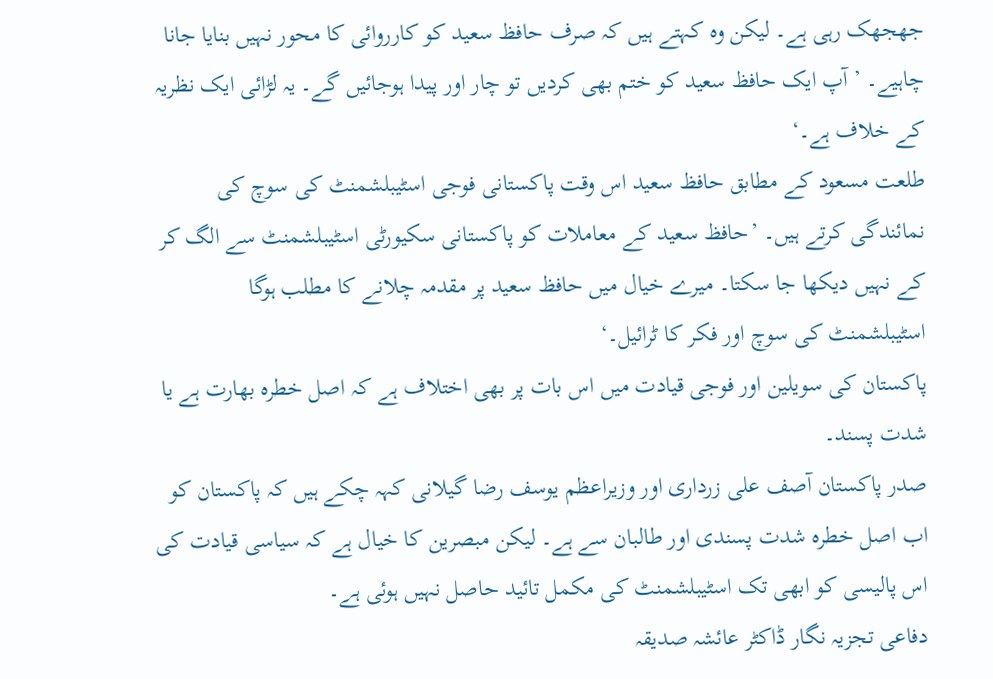جھجھک رہی ہے۔ لیکن وہ کہتے ہیں کہ صرف حافظ سعید کو کارروائی کا محور نہیں بنایا جانا چاہیے۔ ’آپ ایک حافظ سعید کو ختم بھی کردیں تو چار اور پیدا ہوجائیں گے۔ یہ لڑائی ایک نظریہ کے خلاف ہے۔‘
طلعت مسعود کے مطابق حافظ سعید اس وقت پاکستانی فوجی اسٹیبلشمنٹ کی سوچ کی نمائندگی کرتے ہیں۔ ’حافظ سعید کے معاملات کو پاکستانی سکیورٹی اسٹیبلشمنٹ سے الگ کر کے نہیں دیکھا جا سکتا۔ میرے خیال میں حافظ سعید پر مقدمہ چلانے کا مطلب ہوگا اسٹیبلشمنٹ کی سوچ اور فکر کا ٹرائیل۔‘
پاکستان کی سویلین اور فوجی قیادت میں اس بات پر بھی اختلاف ہے کہ اصل خطرہ بھارت ہے یا شدت پسند۔
صدر پاکستان آصف علی زرداری اور وزیراعظم یوسف رضا گیلانی کہہ چکے ہیں کہ پاکستان کو اب اصل خطرہ شدت پسندی اور طالبان سے ہے۔ لیکن مبصرین کا خیال ہے کہ سیاسی قیادت کی اس پالیسی کو ابھی تک اسٹیبلشمنٹ کی مکمل تائید حاصل نہیں ہوئی ہے۔
دفاعی تجزیہ نگار ڈاکٹر عائشہ صدیقہ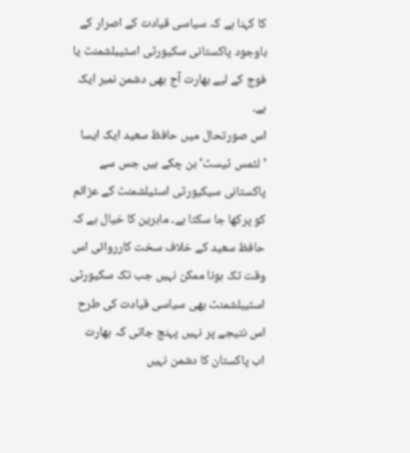کا کہنا ہے کہ سیاسی قیادت کے اصرار کے باوجود پاکستانی سکیورٹی اسٹیبلشمنٹ یا فوج کے لیے بھارت آج بھی دشمن نمبر ایک ہے۔
اس صورتحال میں حافظ سعید ایک ایسا ’لٹمس ٹیسٹ‘ بن چکے ہیں جس سے پاکستانی سیکیورٹی اسٹیلشمنٹ کے عزائم کو پرکھا جا سکتا ہے۔ ماہرین کا خیال ہے کہ حافظ سعید کے خلاف سخت کارروائی اس وقت تک ہونا ممکن نہیں جب تک سکیورٹی اسٹیبلشمنٹ بھی سیاسی قیادت کی طرح اس نتیجے پر نہیں پہنچ جاتی کہ بھارت اب پاکستان کا دشمن نہیں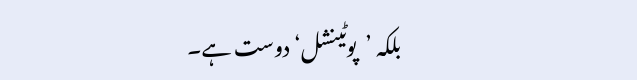بلکہ ’پوٹینشل‘ دوست ہے۔